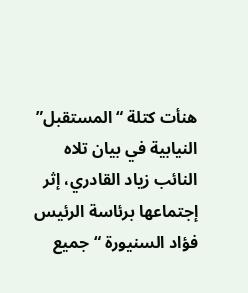هنأت كتلة “المستقبل” النيابية في بيان تلاه النائب زياد القادري، إثر إجتماعها برئاسة الرئيس فؤاد السنيورة “جميع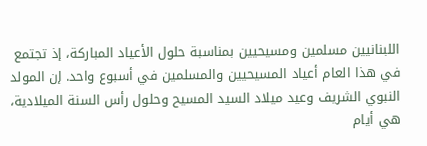اللبنانيين مسلمين ومسيحيين بمناسبة حلول الأعياد المباركة، إذ تجتمع في هذا العام أعياد المسيحيين والمسلمين في أسبوع واحد. إن المولد النبوي الشريف وعيد ميلاد السيد المسيح وحلول رأس السنة الميلادية، هي أيام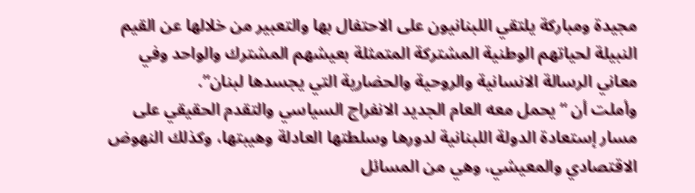مجيدة ومباركة يلتقي اللبنانيون على الاحتفال بها والتعبير من خلالها عن القيم النبيلة لحياتهم الوطنية المشتركة المتمثلة بعيشهم المشترك والواحد وفي معاني الرسالة الانسانية والروحية والحضارية التي يجسدها لبنان”.
وأملت أن “يحمل معه العام الجديد الانفراج السياسي والتقدم الحقيقي على مسار إستعادة الدولة اللبنانية لدورها وسلطتها العادلة وهيبتها، وكذلك النهوض الاقتصادي والمعيشي، وهي من المسائل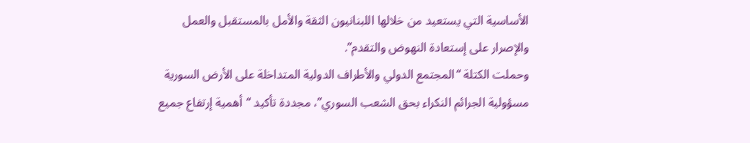الأساسية التي يستعيد من خلالها اللبنانيون الثقة والأمل بالمستقبل والعمل والإصرار على إستعادة النهوض والتقدم”.
وحملت الكتلة “المجتمع الدولي والأطراف الدولية المتداخلة على الأرض السورية مسؤولية الجرائم النكراء بحق الشعب السوري”، مجددة تأكيد “أهمية إرتفاع جميع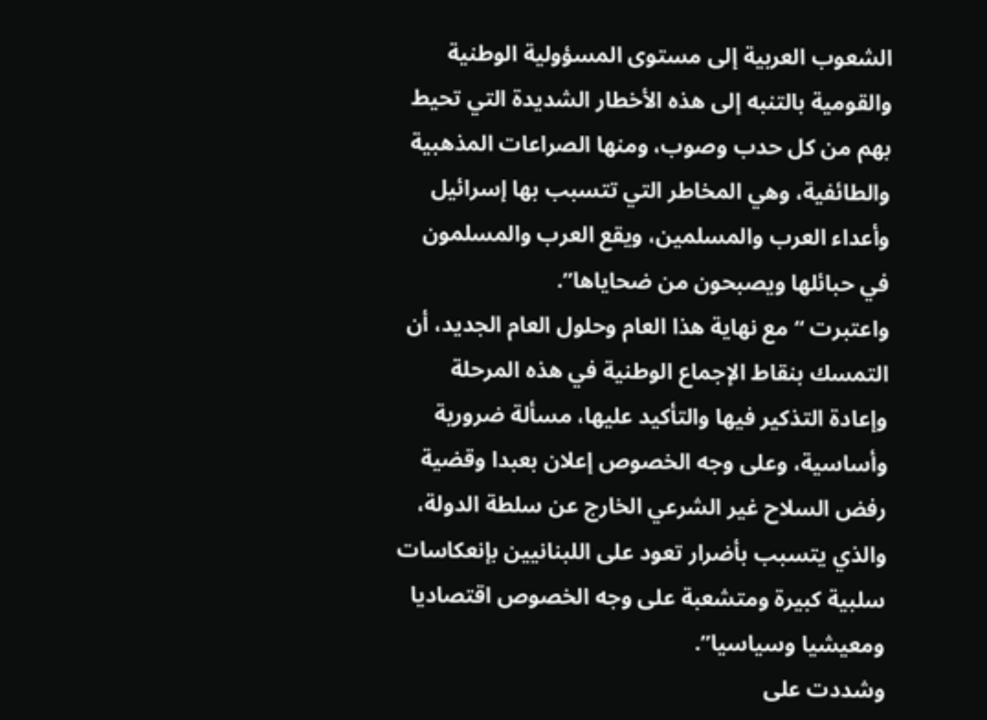الشعوب العربية إلى مستوى المسؤولية الوطنية والقومية بالتنبه إلى هذه الأخطار الشديدة التي تحيط بهم من كل حدب وصوب، ومنها الصراعات المذهبية والطائفية، وهي المخاطر التي تتسبب بها إسرائيل وأعداء العرب والمسلمين، ويقع العرب والمسلمون في حبائلها ويصبحون من ضحاياها”.
واعتبرت “مع نهاية هذا العام وحلول العام الجديد، أن التمسك بنقاط الإجماع الوطنية في هذه المرحلة وإعادة التذكير فيها والتأكيد عليها، مسألة ضرورية وأساسية، وعلى وجه الخصوص إعلان بعبدا وقضية رفض السلاح غير الشرعي الخارج عن سلطة الدولة، والذي يتسبب بأضرار تعود على اللبنانيين بإنعكاسات سلبية كبيرة ومتشعبة على وجه الخصوص اقتصاديا ومعيشيا وسياسيا”.
وشددت على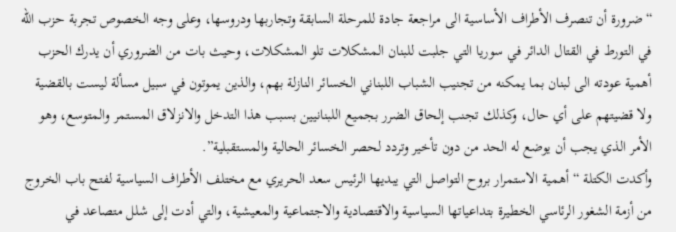“ضرورة أن تنصرف الأطراف الأساسية الى مراجعة جادة للمرحلة السابقة وتجاربها ودروسها، وعلى وجه الخصوص تجربة حزب الله في التورط في القتال الدائر في سوريا التي جلبت للبنان المشكلات تلو المشكلات، وحيث بات من الضروري أن يدرك الحزب أهمية عودته الى لبنان بما يمكنه من تجنيب الشباب اللبناني الخسائر النازلة بهم، والذين يموتون في سبيل مسألة ليست بالقضية ولا قضيتهم على أي حال، وكذلك تجنب إلحاق الضرر بجميع اللبنانيين بسبب هذا التدخل والانزلاق المستمر والمتوسع، وهو الأمر الذي يجب أن يوضع له الحد من دون تأخير وتردد لحصر الخسائر الحالية والمستقبلية”.
وأكدت الكتلة “أهمية الاستمرار بروح التواصل التي يبديها الرئيس سعد الحريري مع مختلف الأطراف السياسية لفتح باب الخروج من أزمة الشغور الرئاسي الخطيرة بتداعياتها السياسية والاقتصادية والاجتماعية والمعيشية، والتي أدت إلى شلل متصاعد في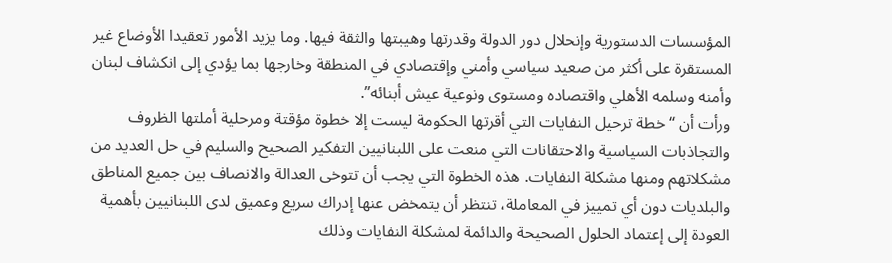المؤسسات الدستورية وإنحلال دور الدولة وقدرتها وهيبتها والثقة فيها. وما يزيد الأمور تعقيدا الأوضاع غير المستقرة على أكثر من صعيد سياسي وأمني وإقتصادي في المنطقة وخارجها بما يؤدي إلى انكشاف لبنان وأمنه وسلمه الأهلي واقتصاده ومستوى ونوعية عيش أبنائه”.
ورأت أن “خطة ترحيل النفايات التي أقرتها الحكومة ليست إلا خطوة مؤقتة ومرحلية أملتها الظروف والتجاذبات السياسية والاحتقانات التي منعت على اللبنانيين التفكير الصحيح والسليم في حل العديد من مشكلاتهم ومنها مشكلة النفايات. هذه الخطوة التي يجب أن تتوخى العدالة والانصاف بين جميع المناطق والبلديات دون أي تمييز في المعاملة، تنتظر أن يتمخض عنها إدراك سريع وعميق لدى اللبنانيين بأهمية العودة إلى إعتماد الحلول الصحيحة والدائمة لمشكلة النفايات وذلك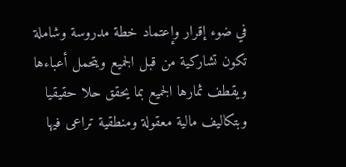في ضوء إقرار وإعتماد خطة مدروسة وشاملة تكون تشاركية من قبل الجميع ويتحمل أعباءها ويقطف ثمارها الجميع بما يحقق حلا حقيقيا وبتكاليف مالية معقولة ومنطقية تراعى فيها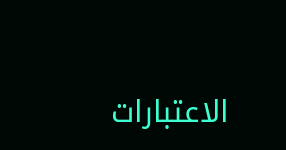الاعتبارات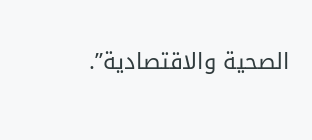الصحية والاقتصادية”.